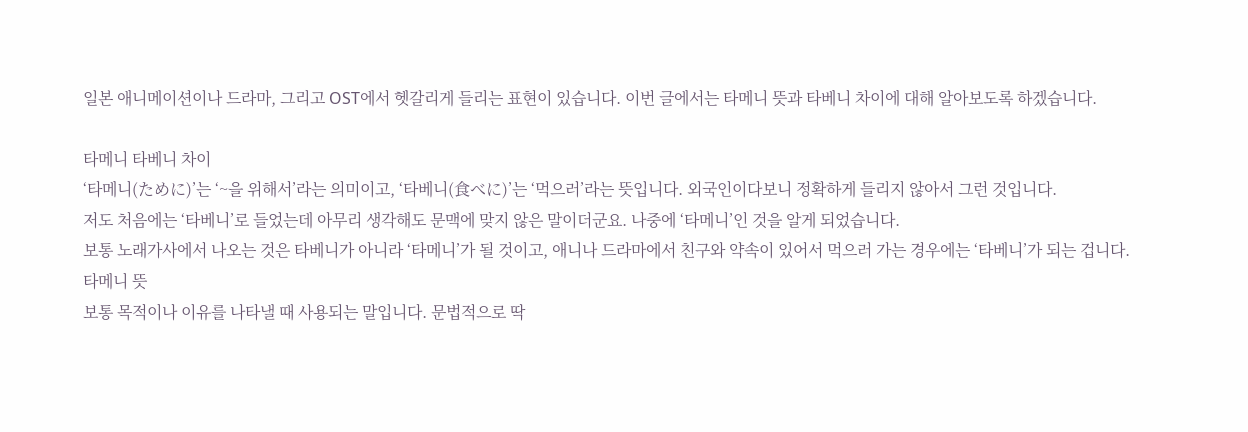일본 애니메이션이나 드라마, 그리고 OST에서 헷갈리게 들리는 표현이 있습니다. 이번 글에서는 타메니 뜻과 타베니 차이에 대해 알아보도록 하겠습니다.

타메니 타베니 차이
‘타메니(ために)’는 ‘~을 위해서’라는 의미이고, ‘타베니(食べに)’는 ‘먹으러’라는 뜻입니다. 외국인이다보니 정확하게 들리지 않아서 그런 것입니다.
저도 처음에는 ‘타베니’로 들었는데 아무리 생각해도 문맥에 맞지 않은 말이더군요. 나중에 ‘타메니’인 것을 알게 되었습니다.
보통 노래가사에서 나오는 것은 타베니가 아니라 ‘타메니’가 될 것이고, 애니나 드라마에서 친구와 약속이 있어서 먹으러 가는 경우에는 ‘타베니’가 되는 겁니다.
타메니 뜻
보통 목적이나 이유를 나타낼 때 사용되는 말입니다. 문법적으로 딱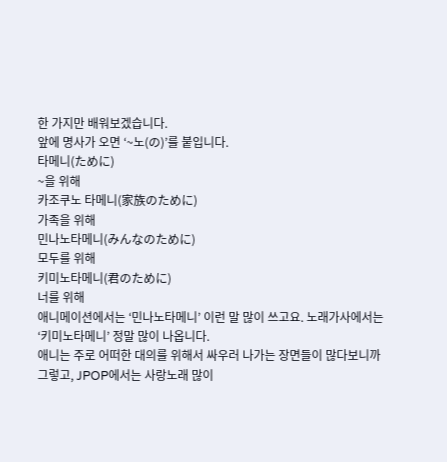한 가지만 배워보겠습니다.
앞에 명사가 오면 ‘~노(の)’를 붙입니다.
타메니(ために)
~을 위해
카조쿠노 타메니(家族のために)
가족을 위해
민나노타메니(みんなのために)
모두를 위해
키미노타메니(君のために)
너를 위해
애니메이션에서는 ‘민나노타메니’ 이런 말 많이 쓰고요. 노래가사에서는 ‘키미노타메니’ 정말 많이 나옵니다.
애니는 주로 어떠한 대의를 위해서 싸우러 나가는 장면들이 많다보니까 그렇고, JPOP에서는 사랑노래 많이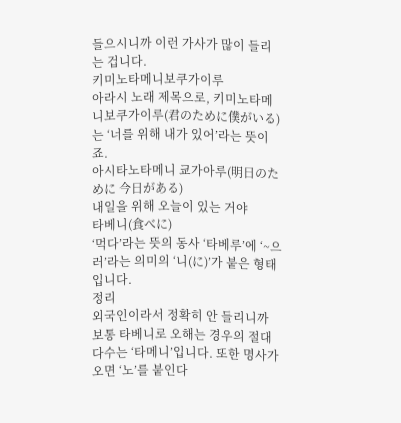들으시니까 이런 가사가 많이 들리는 겁니다.
키미노타메니보쿠가이루
아라시 노래 제목으로, 키미노타메니보쿠가이루(君のために僕がいる)는 ‘너를 위해 내가 있어’라는 뜻이죠.
아시타노타메니 쿄가아루(明日のために 今日がある)
내일을 위해 오늘이 있는 거야
타베니(食べに)
‘먹다’라는 뜻의 동사 ‘타베루’에 ‘~으러’라는 의미의 ‘니(に)’가 붙은 형태입니다.
정리
외국인이라서 정확히 안 들리니까 보통 타베니로 오해는 경우의 절대다수는 ‘타메니’입니다. 또한 명사가 오면 ‘노’를 붙인다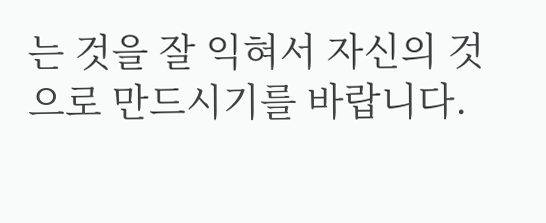는 것을 잘 익혀서 자신의 것으로 만드시기를 바랍니다.